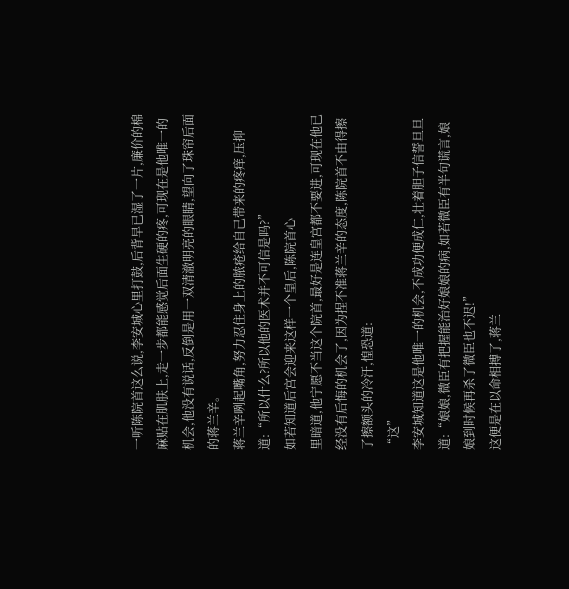一听陈院首这么说,李安城心里打鼓,后背早已湿了一片,廉价的棉麻贴在肌肤上,走一步都能感觉后面生硬的疼,可现在是他唯一的机会,他没有说话,反倒是用一双清澈明亮的眼睛,望向了珠帘后面的蒋兰辛。
蒋兰辛咧起嘴角,努力忍住身上的脓疮给自己带来的疼痒,压抑道:“所以什么?所以他的医术并不可信是吗?”
如若知道后宫会迎来这样一个皇后,陈院首心
里暗道,他宁愿不当这个院首,最好是连皇宫都不要进,可现在他已经没有后悔的机会了,因为捏不准蒋兰辛的态度,陈院首不由得擦了擦额头的冷汗,惶恐道:
“这”
李安城知道这是他唯一的机会,不成功便成仁,壮着胆子信誓旦旦道:“娘娘,微臣有把握能治好娘娘的病,如若微臣有半句谎言,娘娘到时候再杀了微臣也不迟!”
这便是在以命相搏了,蒋兰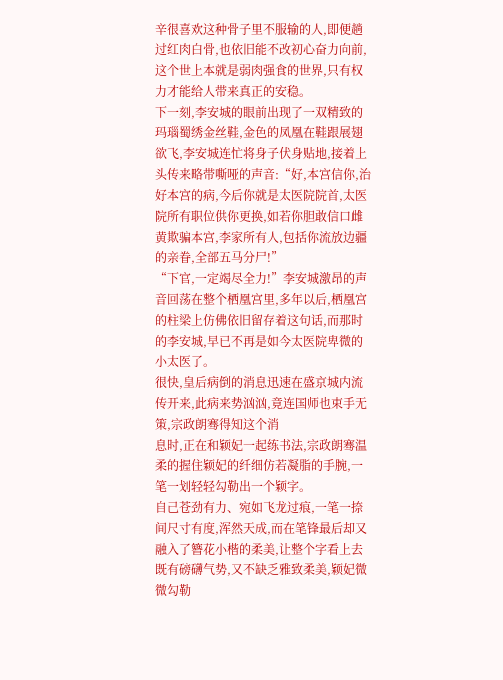辛很喜欢这种骨子里不服输的人,即便趟过红肉白骨,也依旧能不改初心奋力向前,这个世上本就是弱肉强食的世界,只有权力才能给人带来真正的安稳。
下一刻,李安城的眼前出现了一双精致的玛瑙蜀绣金丝鞋,金色的凤凰在鞋跟展翅欲飞,李安城连忙将身子伏身贴地,接着上头传来略带嘶哑的声音:“好,本宫信你,治好本宫的病,今后你就是太医院院首,太医院所有职位供你更换,如若你胆敢信口雌黄欺骗本宫,李家所有人,包括你流放边疆的亲眷,全部五马分尸!”
“下官,一定竭尽全力!”李安城激昂的声音回荡在整个栖凰宫里,多年以后,栖凰宫的柱梁上仿佛依旧留存着这句话,而那时的李安城,早已不再是如今太医院卑微的小太医了。
很快,皇后病倒的消息迅速在盛京城内流传开来,此病来势汹汹,竟连国师也束手无策,宗政朗骞得知这个消
息时,正在和颖妃一起练书法,宗政朗骞温柔的握住颖妃的纤细仿若凝脂的手腕,一笔一划轻轻勾勒出一个颖字。
自己苍劲有力、宛如飞龙过痕,一笔一捺间尺寸有度,浑然天成,而在笔锋最后却又融入了簪花小楷的柔美,让整个字看上去既有磅礴气势,又不缺乏雅致柔美,颖妃微微勾勒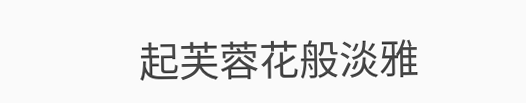起芙蓉花般淡雅